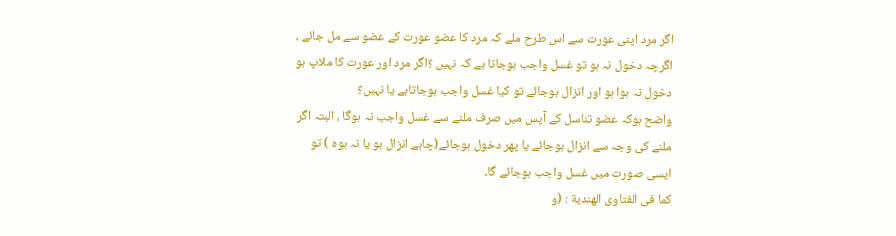اگر مرد اپنی عورت سے اس طرح ملے کہ مرد کا عضو عورت کے عضو سے مل جائے ، اگرچہ دخول نہ ہو تو غسل واجب ہوجاتا ہے کہ نہیں ؟اگر مرد اور عورت کا ملاپ ہو دخول نہ ہوا ہو اور انزال ہوجائے تو کیا غسل واجب ہوجاتاہے یا نہیں؟
واضح ہوکہ عضو تناسل کے آپس میں صرف ملنے سے غسل واجب نہ ہوگا ، البتہ اگر ملنے کی وجہ سے انزال ہوجائے یا پھر دخول ہوجائے(چاہے انزال ہو یا نہ ہوہ ) تو ایسی صورت میں غسل واجب ہوجائے گا۔
کما فی الفتاوی الھندیة : (و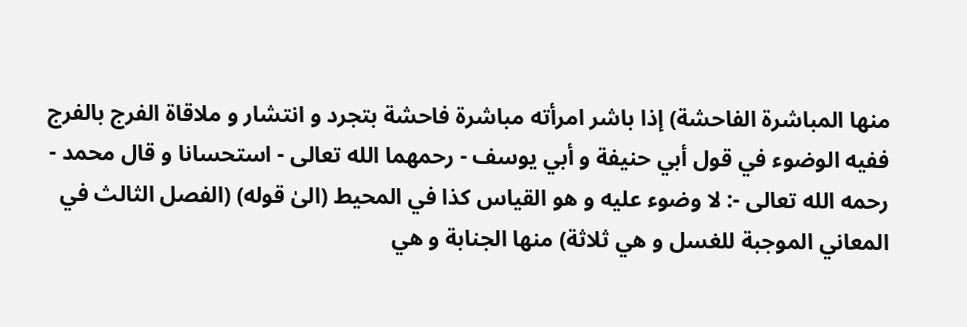منها المباشرة الفاحشة) إذا باشر امرأته مباشرة فاحشة بتجرد و انتشار و ملاقاة الفرج بالفرج ففيه الوضوء في قول أبي حنيفة و أبي يوسف - رحمهما الله تعالى - استحسانا و قال محمد - رحمه الله تعالى -: لا وضوء عليه و هو القياس كذا في المحيط (الیٰ قوله) (الفصل الثالث في المعاني الموجبة للغسل و هي ثلاثة) منها الجنابة و هي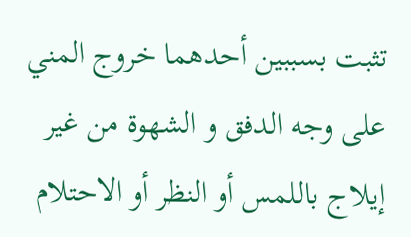تثبت بسببين أحدهما خروج المني على وجه الدفق و الشهوة من غير إيلاج باللمس أو النظر أو الاحتلام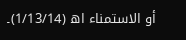أو الاستمناء اھ (1/13/14)۔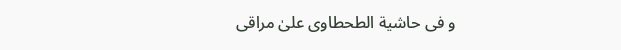و فی حاشیة الطحطاوی علیٰ مراقی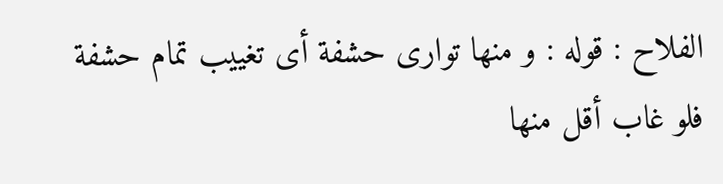الفلاح : قوله : و منھا تواری حشفة أی تغییب تمام حشفة فلو غاب أقل منھا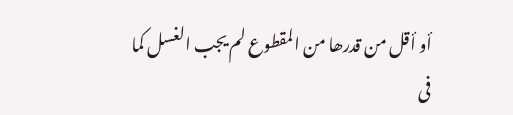أو أقل من قدرھا من المقطوع لم یجب الغسل کما
فی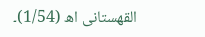القھستانی اھ (1/54)۔